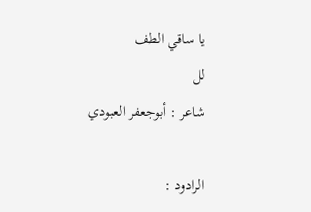يا ساقي الطف
لل
شاعر : أبوجعفر العبودي

الرادود :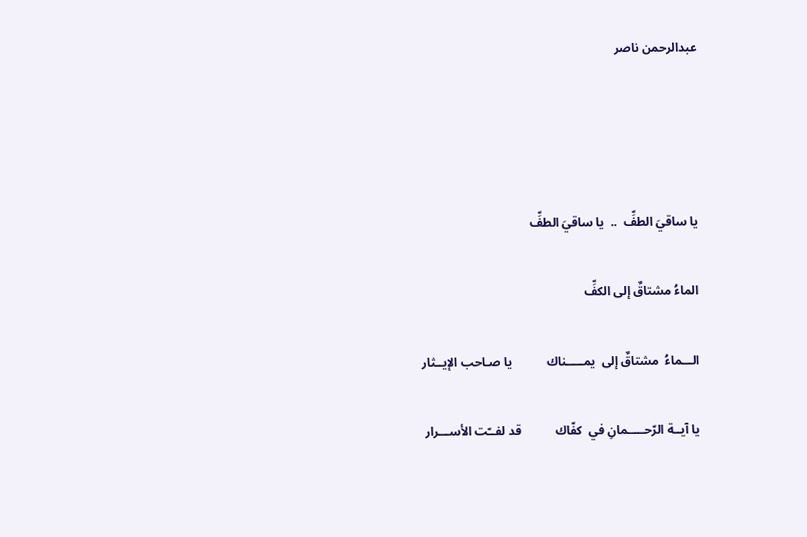عبدالرحمن ناصر




يا ساقيَ الطفِّ  ..  يا ساقيَ الطفِّ

الماءُ مشتاقٌ إلى الكفِّ

الـــماءُ  مشتاقٌ إلى  يمـــــناك           يا صـاحب الإيــثار

يا آيــة الرّحـــــمانِ في  كفّاك           قد لفــّت الأســـرار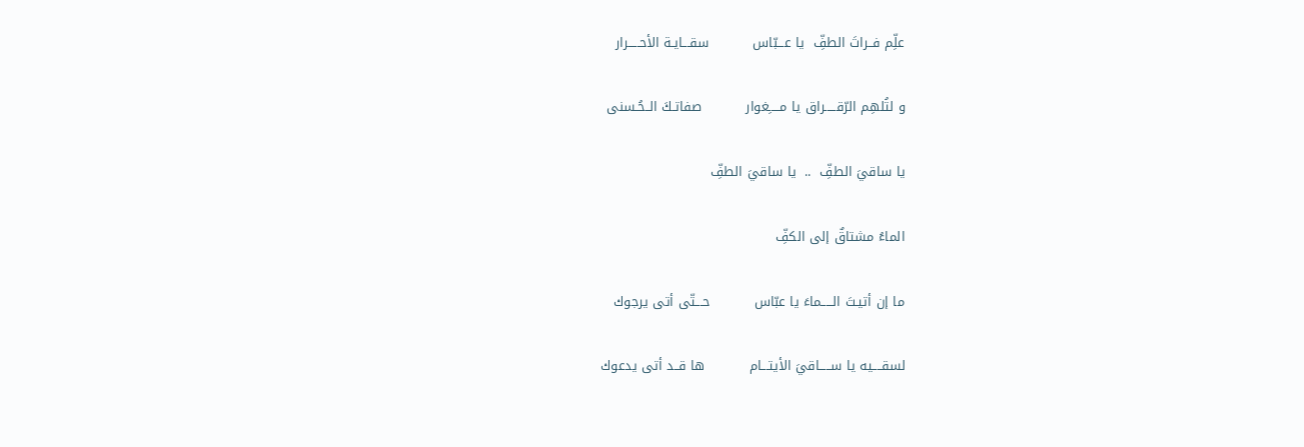علِّم فــراتَ الطفِّ  يا عـــبّاس          سقـــايـة الأحـــــرار

و لتُلهِم الرّقـــــراق يا مـــــِغوار          صفاتـكَ الــحُـسنى

يا ساقيَ الطفِّ  ..  يا ساقيَ الطفِّ

الماءُ مشتاقٌ إلى الكفِّ

ما إن أتيـتَ الـــــماءَ يا عبّاس          حـــتّى أتى يرجوك

لسقــــيه يا ســـــاقيَ الأيتـــام          ها قــد أتى يدعوك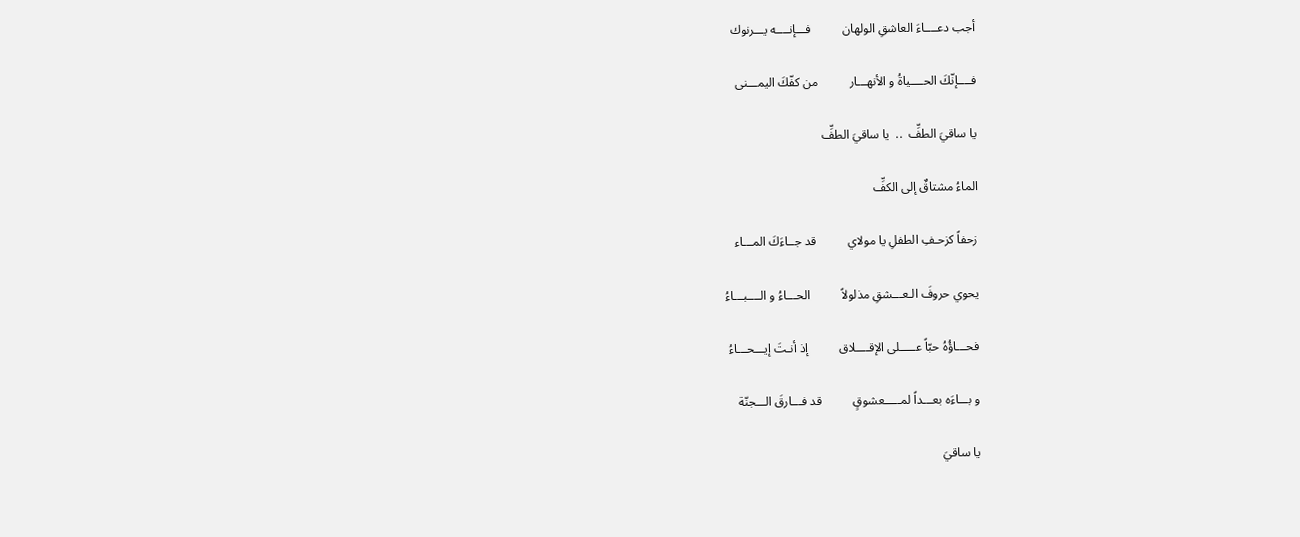أجب دعــــاءَ العاشقِ الولهان          فـــإنــــه يـــرنوك

فــــإنّكَ الحــــياةُ و الأنهـــار          من كفّكَ اليمـــنى

يا ساقيَ الطفِّ  ..  يا ساقيَ الطفِّ

الماءُ مشتاقٌ إلى الكفِّ

زحفاً كزحـفِ الطفلِ يا مولاي          قد جــاءَكَ المـــاء

يحوي حروفَ الـعـــشقِ مذلولاً          الحـــاءُ و الــــبـــاءُ

فحـــاؤُهُ حبّاً عـــــلى الإقــــلاق          إذ أنـتَ إيـــحـــاءُ

و بـــاءَه بعـــداً لمـــــعشوقٍ          قد فـــارقَ الـــجنّة

يا ساقيَ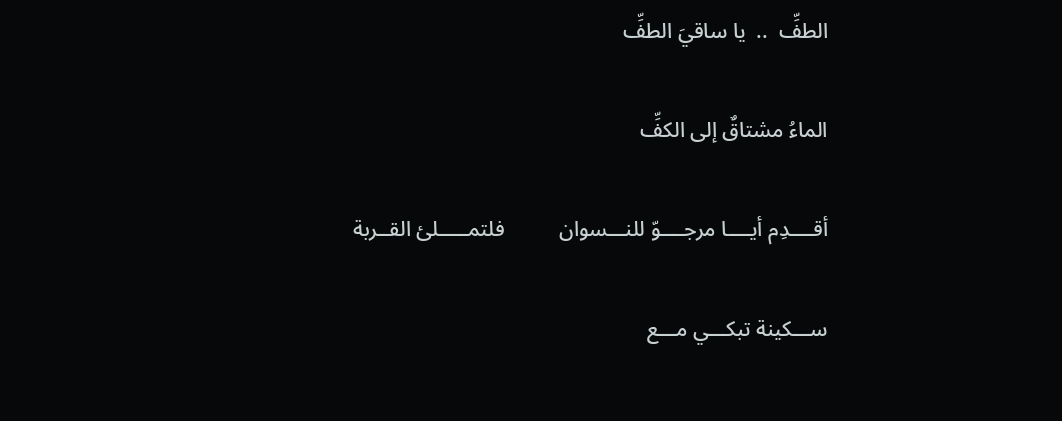الطفِّ  ..  يا ساقيَ الطفِّ

الماءُ مشتاقٌ إلى الكفِّ

أقــــدِم أيــــا مرجــــوّ للنـــسوان          فلتمـــــلئ القــربة

ســـكينة تبكـــي مـــع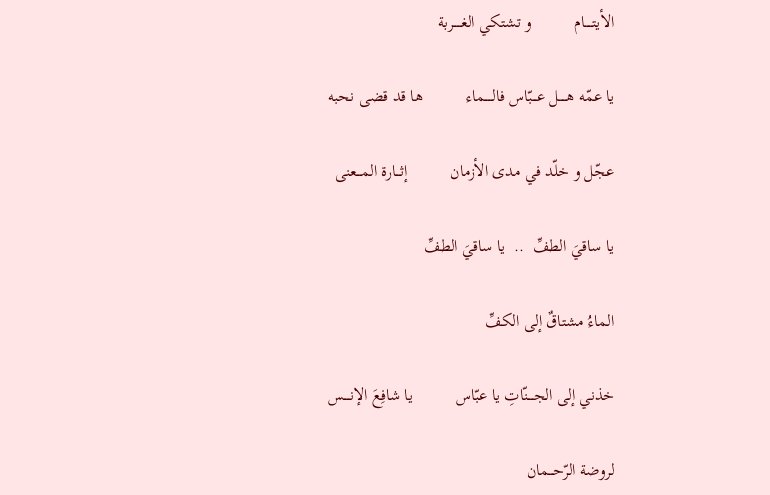الأيتـــــام          و تشتكي الغـــــربة

يا عمّه هـــــل عـــبّاس فالـــــماء          ها قد قضى نحبه

عجّل و خلّد في مدى الأزمان          إثـــارة المـــعنى

يا ساقيَ الطفِّ  ..  يا ساقيَ الطفِّ

الماءُ مشتاقٌ إلى الكفِّ

خذني إلى الجــــنّاتِ يا عبّاس          يا شافِعَ الإنــــس

لروضة الرّحـــمان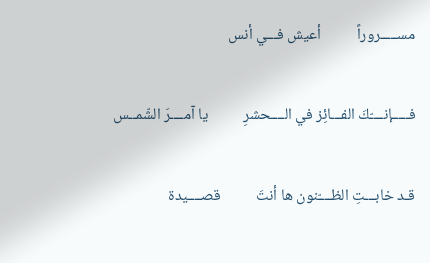مســـــروراً          أعيش فـــي أنس

فـــــإنــــّكَ الفـــائِز في الــــحشرِ          يا آمــــرَ الشّمــس

قـد خابـــتِ الظــــّنون ها أنتَ          قصــــيدة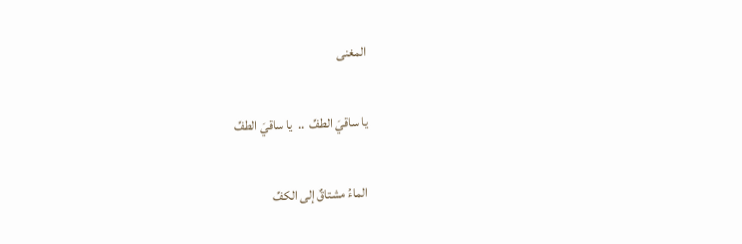المغنى

يا ساقيَ الطفِّ  ..  يا ساقيَ الطفِّ

الماءُ مشتاقٌ إلى الكفِّ